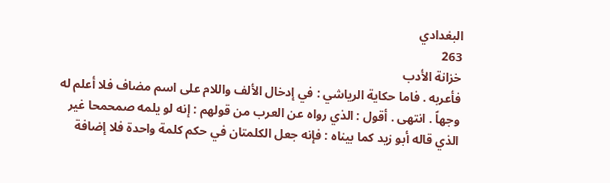البغدادي
263
خزانة الأدب
فأعربه . فاما حكاية الرياشي : في إدخال الألف واللام على اسم مضاف فلا أعلم له وجهاً . انتهى . أقول : الذي رواه عن العرب من قولهم : إنه لو يلمه صمحمحا غير الذي قاله أبو زيد كما بيناه : فإنه جعل الكلمتان في حكم كلمة واحدة فلا إضافة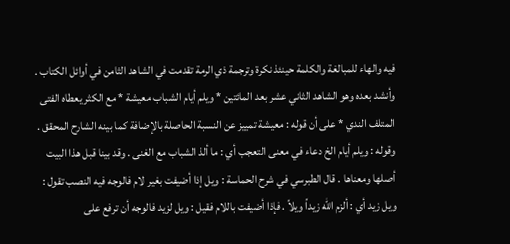فيه والهاء للمبالغة والكلمة حينئذ نكرة وترجمة ذي الرمة تقدمت في الشاهد الثامن في أوائل الكتاب . وأنشد بعده وهو الشاهد الثاني عشر بعد المائتين * ويلم أيام الشباب معيشة * مع الكثر يعطاه الفتى المتلف الندي * على أن قوله : معيشة تمييز عن النسبة الحاصلة بالإضافة كما بينه الشارح المحقق . وقوله : ويلم أيام الخ دعاء في معنى التعجب أي : ما ألذ الشباب مع الغنى . وقد بينا قبل هذا البيت أصلها ومعناها . قال الطبرسي في شرح الحماسة : ويل إذا أضيفت بغير لام فالوجه فيه النصب تقول : ويل زيد أي : ألزم الله زيداً ويلاً . فإذا أضيفت باللام فقيل : ويل لزيد فالوجه أن ترفع على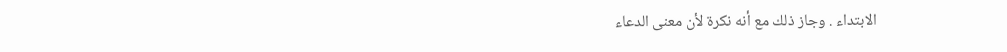الابتداء . وجاز ذلك مع أنه نكرة لأن معنى الدعاء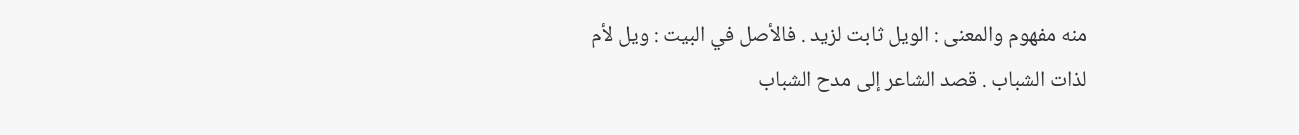منه مفهوم والمعنى : الويل ثابت لزيد . فالأصل في البيت : ويل لأم لذات الشباب . قصد الشاعر إلى مدح الشباب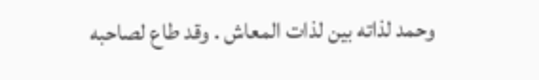وحمد لذاته بين لذات المعاش . وقد طاع لصاحبه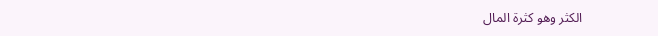الكثر وهو كثرة المال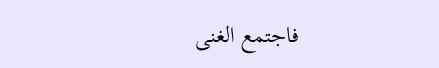فاجتمع الغنى